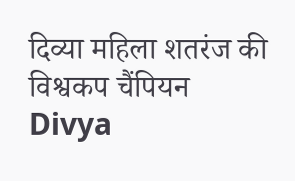दिव्या महिला शतरंज की विश्वकप चैंपियन
Divya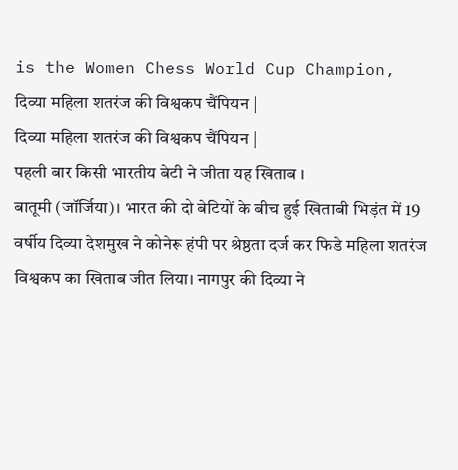is the Women Chess World Cup Champion, दिव्या महिला शतरंज की विश्वकप चैंपियन |
दिव्या महिला शतरंज की विश्वकप चैंपियन |
पहली बार किसी भारतीय बेटी ने जीता यह खिताब ।
बातूमी (जॉर्जिया)। भारत की दो बेटियों के बीच हुई खिताबी भिड़ंत में 19 वर्षीय दिव्या देशमुख ने कोनेरू हंपी पर श्रेष्ठता दर्ज कर फिडे महिला शतरंज विश्वकप का खिताब जीत लिया। नागपुर की दिव्या ने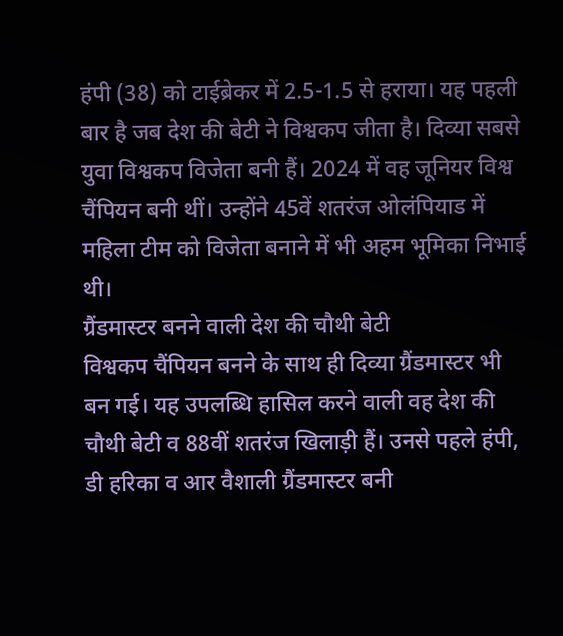हंपी (38) को टाईब्रेकर में 2.5-1.5 से हराया। यह पहली बार है जब देश की बेटी ने विश्वकप जीता है। दिव्या सबसे युवा विश्वकप विजेता बनी हैं। 2024 में वह जूनियर विश्व चैंपियन बनी थीं। उन्होंने 45वें शतरंज ओलंपियाड में महिला टीम को विजेता बनाने में भी अहम भूमिका निभाई थी।
ग्रैंडमास्टर बनने वाली देश की चौथी बेटी
विश्वकप चैंपियन बनने के साथ ही दिव्या ग्रैंडमास्टर भी बन गई। यह उपलब्धि हासिल करने वाली वह देश की चौथी बेटी व 88वीं शतरंज खिलाड़ी हैं। उनसे पहले हंपी, डी हरिका व आर वैशाली ग्रैंडमास्टर बनी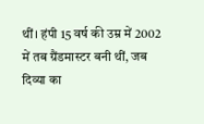थीं। हंपी 15 वर्ष की उम्र में 2002 में तब ग्रैंडमास्टर बनी थीं, जब दिव्या का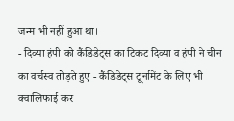जन्म भी नहीं हुआ था।
- दिव्या हंपी को कैंडिडेट्स का टिकट दिव्या व हंपी ने चीन का वर्चस्व तोड़ते हुए - कैंडिडेट्स टूर्नामेंट के लिए भी क्वालिफाई कर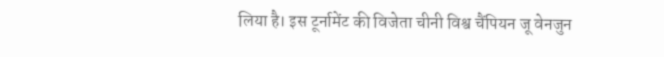लिया है। इस टूर्नामेंट की विजेता चीनी विश्व चैंपियन जू वेनजुन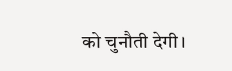को चुनौती देगी।